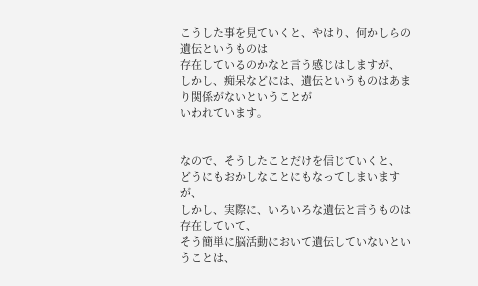こうした事を見ていくと、やはり、何かしらの遺伝というものは
存在しているのかなと言う感じはしますが、
しかし、痴呆などには、遺伝というものはあまり関係がないということが
いわれています。


なので、そうしたことだけを信じていくと、
どうにもおかしなことにもなってしまいますが、
しかし、実際に、いろいろな遺伝と言うものは存在していて、
そう簡単に脳活動において遺伝していないということは、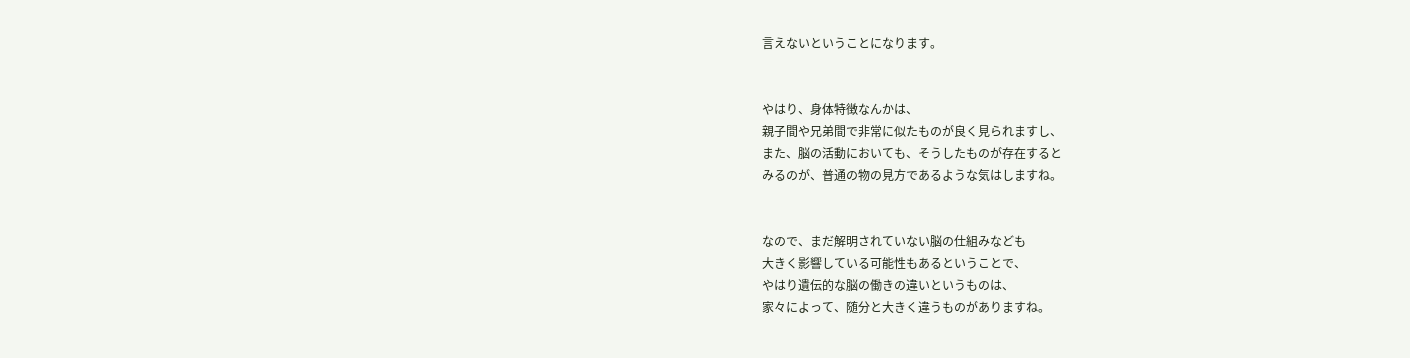言えないということになります。


やはり、身体特徴なんかは、
親子間や兄弟間で非常に似たものが良く見られますし、
また、脳の活動においても、そうしたものが存在すると
みるのが、普通の物の見方であるような気はしますね。


なので、まだ解明されていない脳の仕組みなども
大きく影響している可能性もあるということで、
やはり遺伝的な脳の働きの違いというものは、
家々によって、随分と大きく違うものがありますね。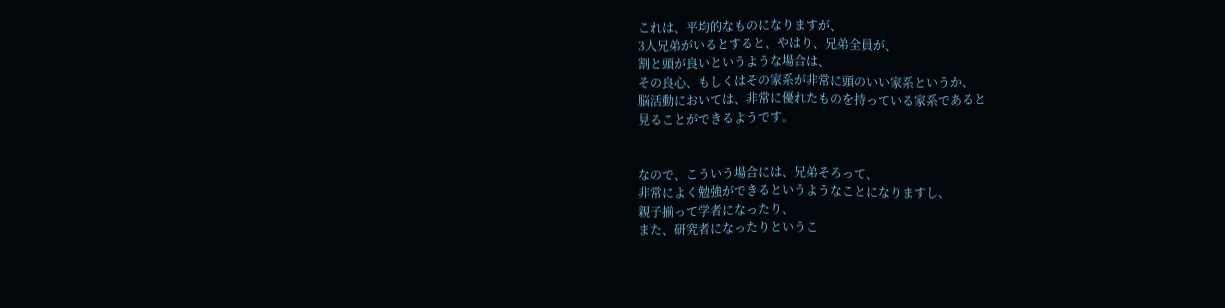これは、平均的なものになりますが、
3人兄弟がいるとすると、やはり、兄弟全員が、
割と頭が良いというような場合は、
その良心、もしくはその家系が非常に頭のいい家系というか、
脳活動においては、非常に優れたものを持っている家系であると
見ることができるようです。


なので、こういう場合には、兄弟そろって、
非常によく勉強ができるというようなことになりますし、
親子揃って学者になったり、
また、研究者になったりというこ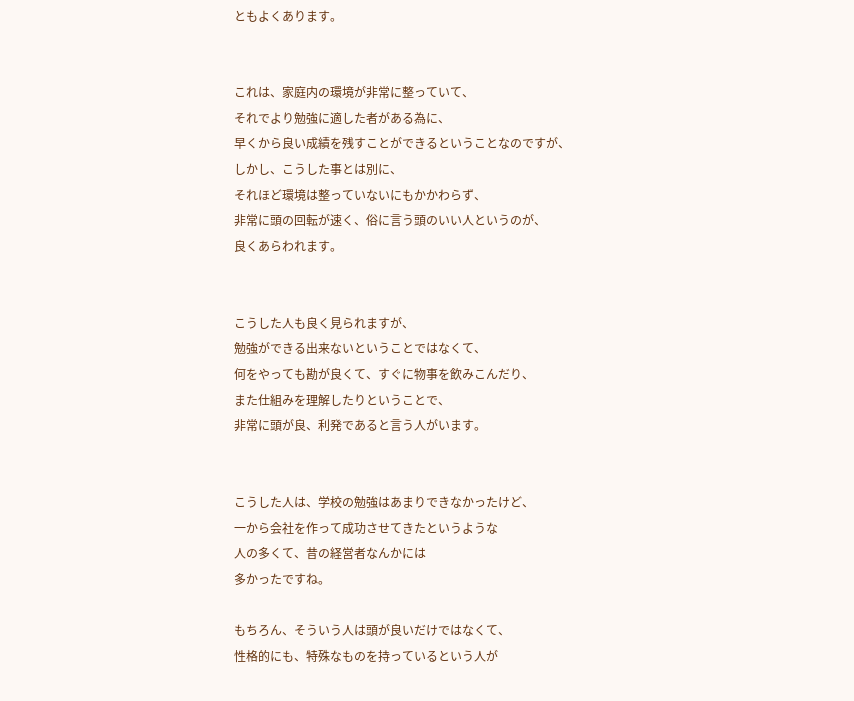ともよくあります。


これは、家庭内の環境が非常に整っていて、
それでより勉強に適した者がある為に、
早くから良い成績を残すことができるということなのですが、
しかし、こうした事とは別に、
それほど環境は整っていないにもかかわらず、
非常に頭の回転が速く、俗に言う頭のいい人というのが、
良くあらわれます。


こうした人も良く見られますが、
勉強ができる出来ないということではなくて、
何をやっても勘が良くて、すぐに物事を飲みこんだり、
また仕組みを理解したりということで、
非常に頭が良、利発であると言う人がいます。


こうした人は、学校の勉強はあまりできなかったけど、
一から会社を作って成功させてきたというような
人の多くて、昔の経営者なんかには
多かったですね。

もちろん、そういう人は頭が良いだけではなくて、
性格的にも、特殊なものを持っているという人が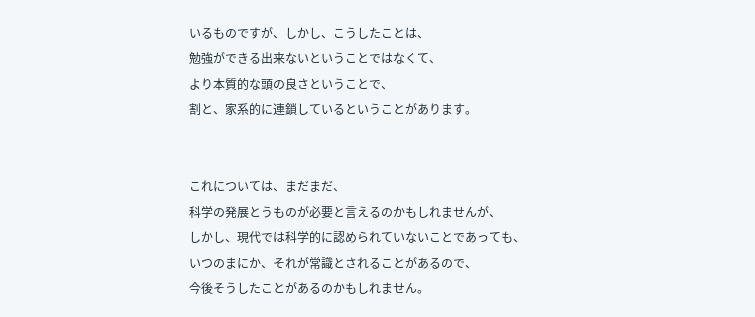いるものですが、しかし、こうしたことは、
勉強ができる出来ないということではなくて、
より本質的な頭の良さということで、
割と、家系的に連鎖しているということがあります。


これについては、まだまだ、
科学の発展とうものが必要と言えるのかもしれませんが、
しかし、現代では科学的に認められていないことであっても、
いつのまにか、それが常識とされることがあるので、
今後そうしたことがあるのかもしれません。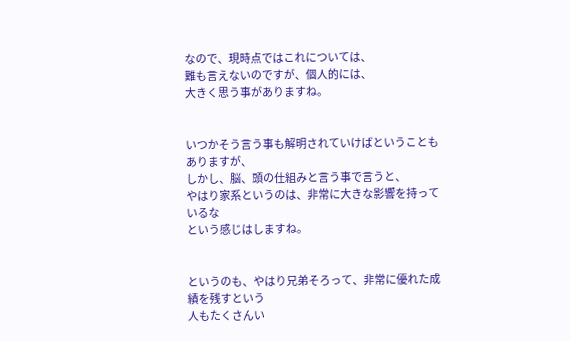なので、現時点ではこれについては、
難も言えないのですが、個人的には、
大きく思う事がありますね。


いつかそう言う事も解明されていけばということもありますが、
しかし、脳、頭の仕組みと言う事で言うと、
やはり家系というのは、非常に大きな影響を持っているな
という感じはしますね。


というのも、やはり兄弟そろって、非常に優れた成績を残すという
人もたくさんい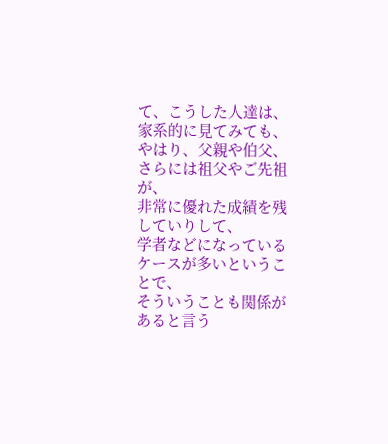て、こうした人達は、家系的に見てみても、
やはり、父親や伯父、さらには祖父やご先祖が、
非常に優れた成績を残していりして、
学者などになっているケースが多いということで、
そういうことも関係があると言う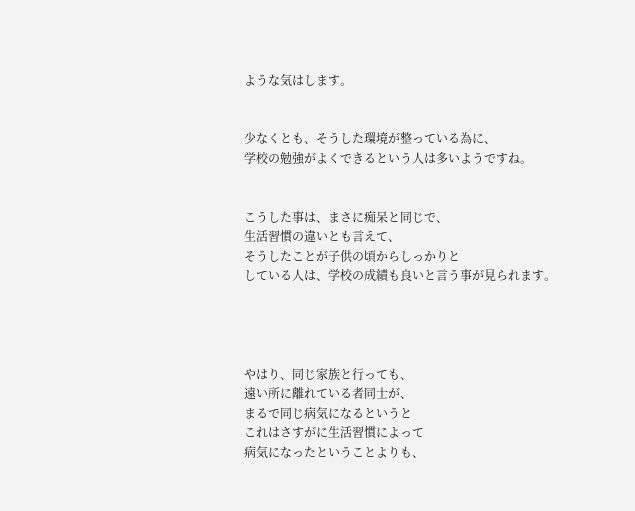ような気はします。


少なくとも、そうした環境が整っている為に、
学校の勉強がよくできるという人は多いようですね。


こうした事は、まさに痴呆と同じで、
生活習慣の違いとも言えて、
そうしたことが子供の頃からしっかりと
している人は、学校の成績も良いと言う事が見られます。




やはり、同じ家族と行っても、
遠い所に離れている者同士が、
まるで同じ病気になるというと
これはさすがに生活習慣によって
病気になったということよりも、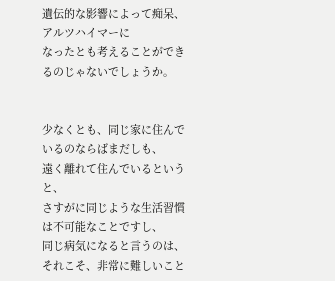遺伝的な影響によって痴呆、アルツハイマーに
なったとも考えることができるのじゃないでしょうか。


少なくとも、同じ家に住んでいるのならばまだしも、
遠く離れて住んでいるというと、
さすがに同じような生活習慣は不可能なことですし、
同じ病気になると言うのは、
それこそ、非常に難しいこと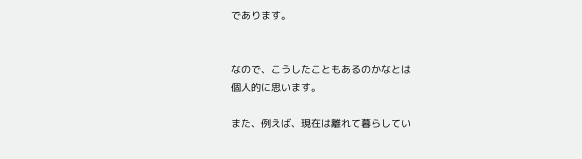であります。


なので、こうしたこともあるのかなとは
個人的に思います。

また、例えば、現在は離れて暮らしてい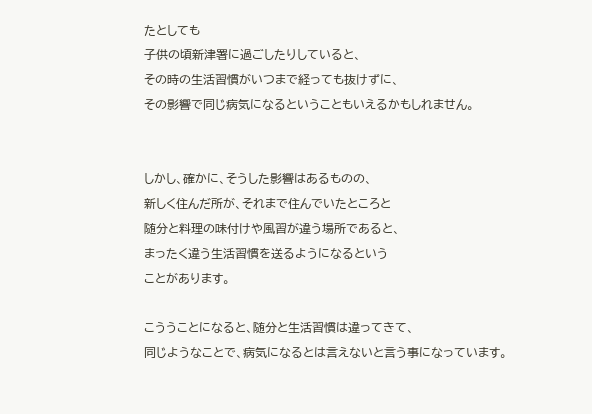たとしても
子供の頃新津署に過ごしたりしていると、
その時の生活習慣がいつまで経っても抜けずに、
その影響で同じ病気になるということもいえるかもしれません。


しかし、確かに、そうした影響はあるものの、
新しく住んだ所が、それまで住んでいたところと
随分と料理の味付けや風習が違う場所であると、
まったく違う生活習慣を送るようになるという
ことがあります。

こううことになると、随分と生活習慣は違ってきて、
同じようなことで、病気になるとは言えないと言う事になっています。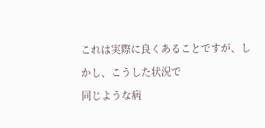これは実際に良くあることですが、しかし、こうした状況で
同じような病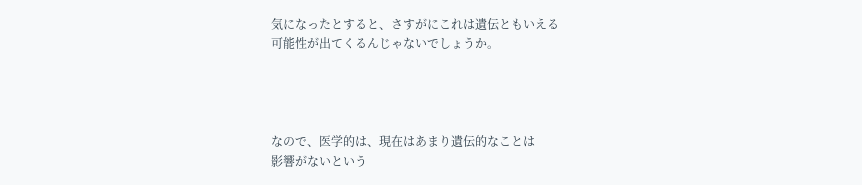気になったとすると、さすがにこれは遺伝ともいえる
可能性が出てくるんじゃないでしょうか。




なので、医学的は、現在はあまり遺伝的なことは
影響がないという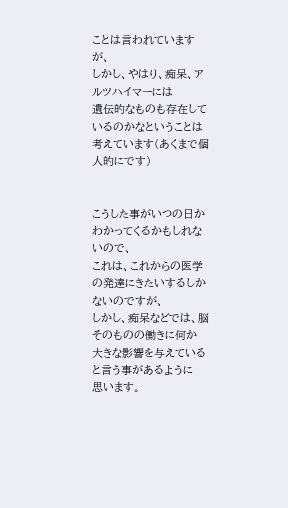ことは言われていますが、
しかし、やはり、痴呆、アルツハイマーには
遺伝的なものも存在しているのかなということは
考えています(あくまで個人的にです)


こうした事がいつの日かわかってくるかもしれないので、
これは、これからの医学の発達にきたいするしかないのですが、
しかし、痴呆などでは、脳そのものの働きに何か
大きな影響を与えていると言う事があるように
思います。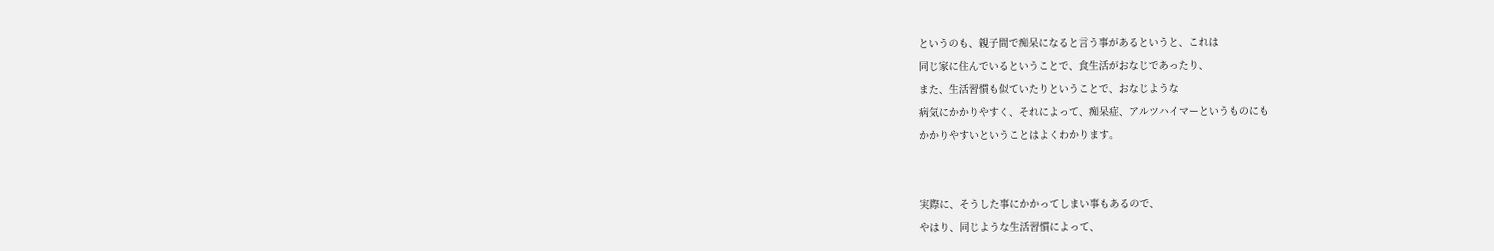というのも、親子間で痴呆になると言う事があるというと、これは
同じ家に住んでいるということで、食生活がおなじであったり、
また、生活習慣も似ていたりということで、おなじような
病気にかかりやすく、それによって、痴呆症、アルツハイマーというものにも
かかりやすいということはよくわかります。


実際に、そうした事にかかってしまい事もあるので、
やはり、同じような生活習慣によって、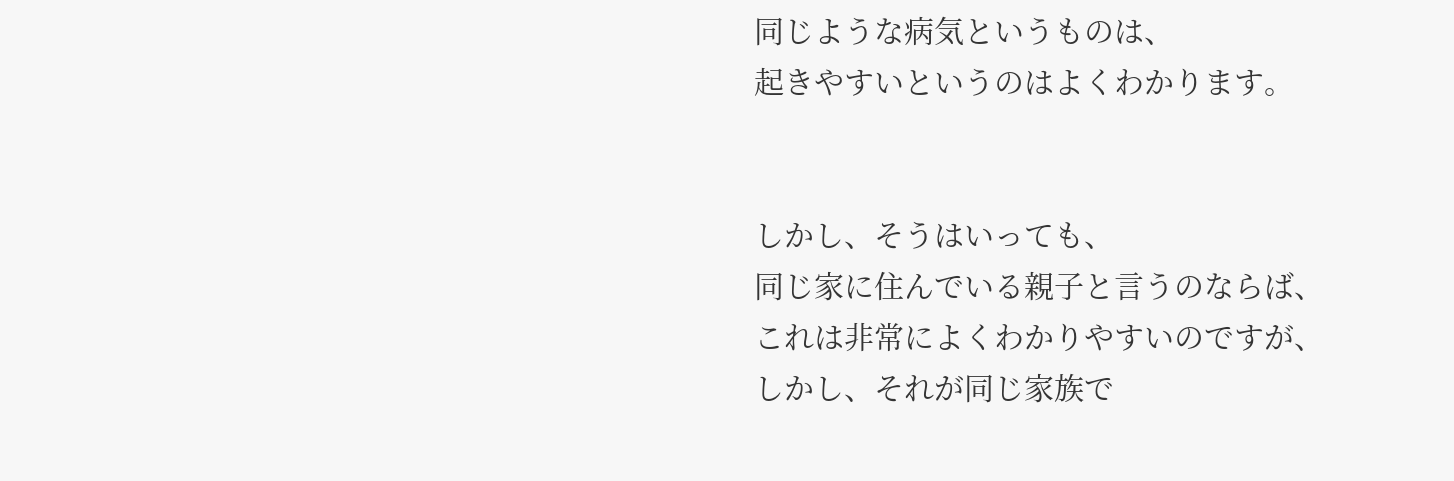同じような病気というものは、
起きやすいというのはよくわかります。


しかし、そうはいっても、
同じ家に住んでいる親子と言うのならば、
これは非常によくわかりやすいのですが、
しかし、それが同じ家族で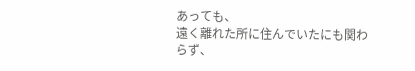あっても、
遠く離れた所に住んでいたにも関わらず、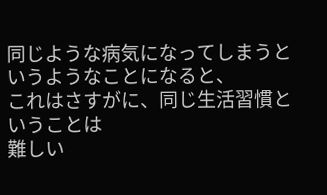同じような病気になってしまうというようなことになると、
これはさすがに、同じ生活習慣ということは
難しい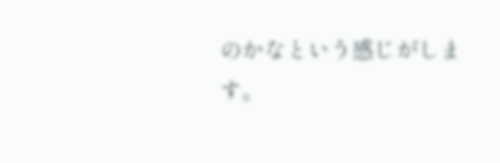のかなという感じがします。